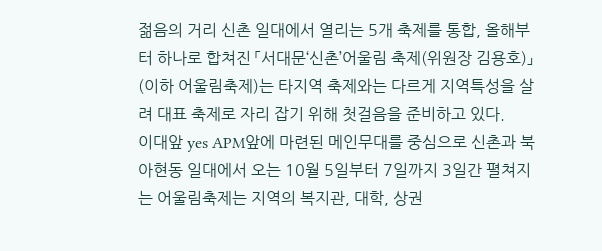젊음의 거리 신촌 일대에서 열리는 5개 축제를 통합, 올해부터 하나로 합쳐진 「서대문‘신촌’어울림 축제(위원장 김용호)」(이하 어울림축제)는 타지역 축제와는 다르게 지역특성을 살려 대표 축제로 자리 잡기 위해 첫걸음을 준비하고 있다.
이대앞 yes APM앞에 마련된 메인무대를 중심으로 신촌과 북아현동 일대에서 오는 10월 5일부터 7일까지 3일간 펼쳐지는 어울림축제는 지역의 복지관, 대학, 상권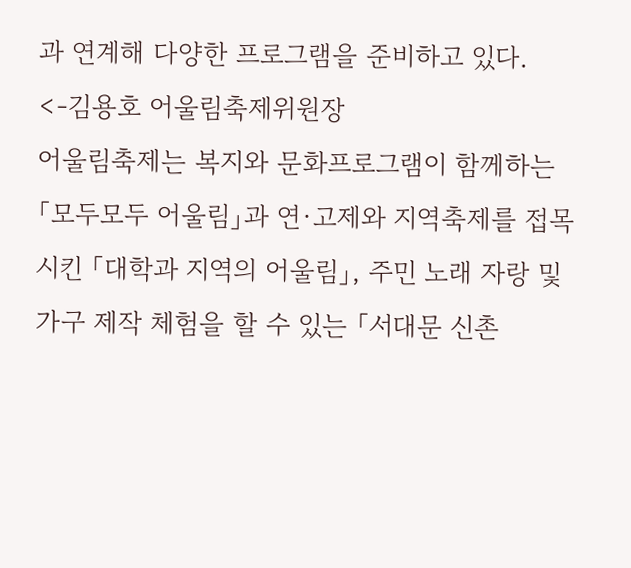과 연계해 다양한 프로그램을 준비하고 있다.
<-김용호 어울림축제위원장
어울림축제는 복지와 문화프로그램이 함께하는 「모두모두 어울림」과 연·고제와 지역축제를 접목시킨 「대학과 지역의 어울림」, 주민 노래 자랑 및 가구 제작 체험을 할 수 있는 「서대문 신촌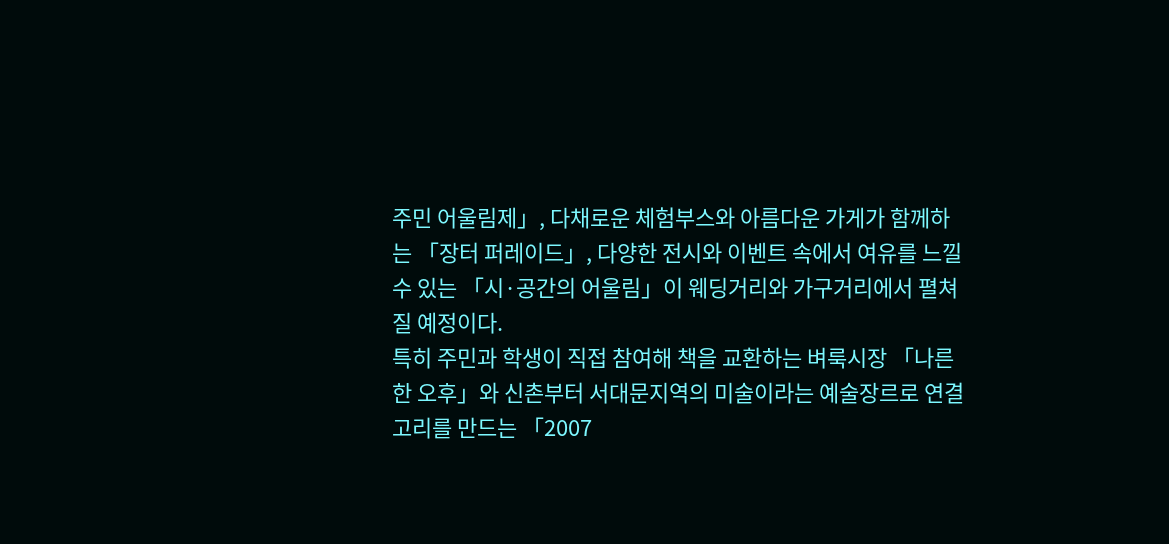주민 어울림제」, 다채로운 체험부스와 아름다운 가게가 함께하는 「장터 퍼레이드」, 다양한 전시와 이벤트 속에서 여유를 느낄 수 있는 「시·공간의 어울림」이 웨딩거리와 가구거리에서 펼쳐질 예정이다.
특히 주민과 학생이 직접 참여해 책을 교환하는 벼룩시장 「나른한 오후」와 신촌부터 서대문지역의 미술이라는 예술장르로 연결고리를 만드는 「2007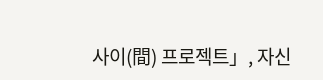사이(間) 프로젝트」, 자신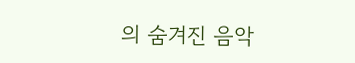의 숨겨진 음악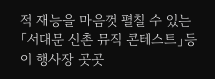적 재능을 마음껏 펼칠 수 있는 「서대문 신촌 뮤직 콘테스트」등이 행사장 곳곳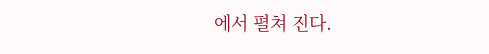에서 펼쳐 진다.